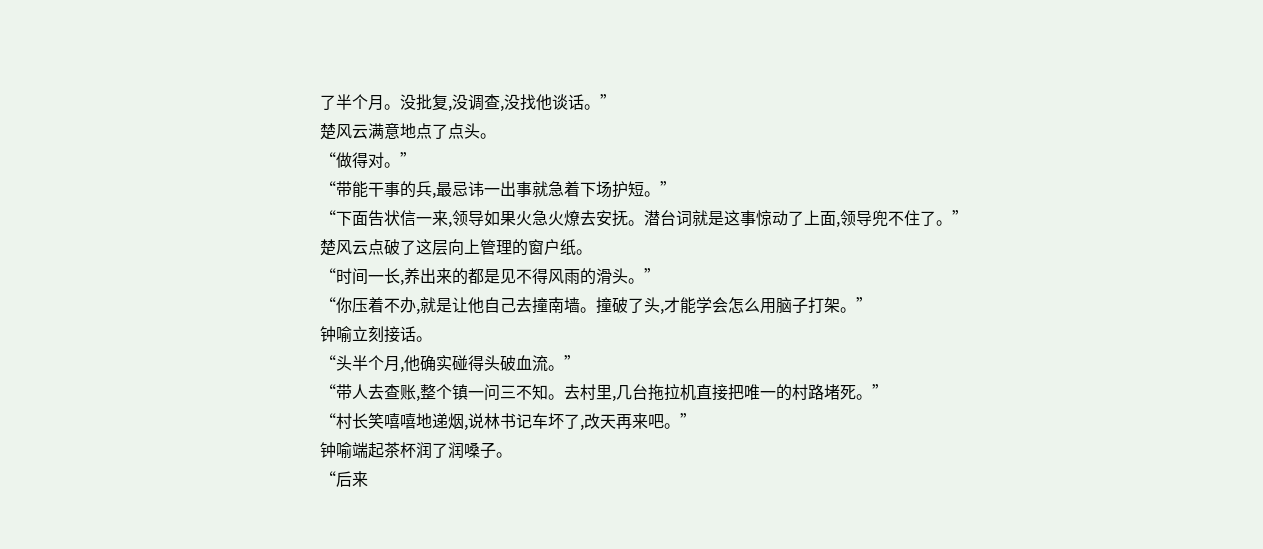了半个月。没批复,没调查,没找他谈话。”
楚风云满意地点了点头。
“做得对。”
“带能干事的兵,最忌讳一出事就急着下场护短。”
“下面告状信一来,领导如果火急火燎去安抚。潜台词就是这事惊动了上面,领导兜不住了。”
楚风云点破了这层向上管理的窗户纸。
“时间一长,养出来的都是见不得风雨的滑头。”
“你压着不办,就是让他自己去撞南墙。撞破了头,才能学会怎么用脑子打架。”
钟喻立刻接话。
“头半个月,他确实碰得头破血流。”
“带人去查账,整个镇一问三不知。去村里,几台拖拉机直接把唯一的村路堵死。”
“村长笑嘻嘻地递烟,说林书记车坏了,改天再来吧。”
钟喻端起茶杯润了润嗓子。
“后来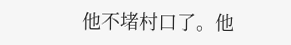他不堵村口了。他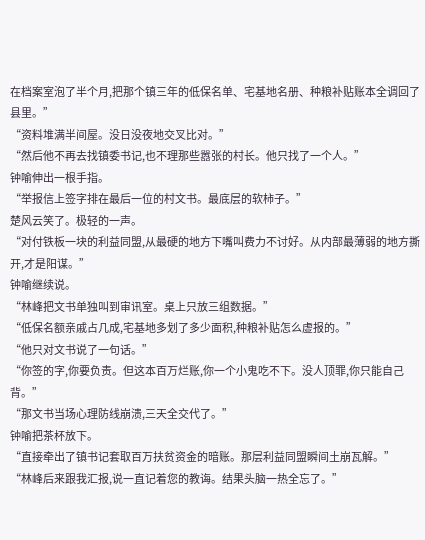在档案室泡了半个月,把那个镇三年的低保名单、宅基地名册、种粮补贴账本全调回了县里。”
“资料堆满半间屋。没日没夜地交叉比对。”
“然后他不再去找镇委书记,也不理那些嚣张的村长。他只找了一个人。”
钟喻伸出一根手指。
“举报信上签字排在最后一位的村文书。最底层的软柿子。”
楚风云笑了。极轻的一声。
“对付铁板一块的利益同盟,从最硬的地方下嘴叫费力不讨好。从内部最薄弱的地方撕开,才是阳谋。”
钟喻继续说。
“林峰把文书单独叫到审讯室。桌上只放三组数据。”
“低保名额亲戚占几成,宅基地多划了多少面积,种粮补贴怎么虚报的。”
“他只对文书说了一句话。”
“你签的字,你要负责。但这本百万烂账,你一个小鬼吃不下。没人顶罪,你只能自己背。”
“那文书当场心理防线崩溃,三天全交代了。”
钟喻把茶杯放下。
“直接牵出了镇书记套取百万扶贫资金的暗账。那层利益同盟瞬间土崩瓦解。”
“林峰后来跟我汇报,说一直记着您的教诲。结果头脑一热全忘了。”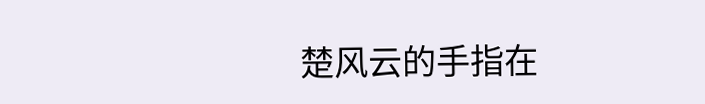楚风云的手指在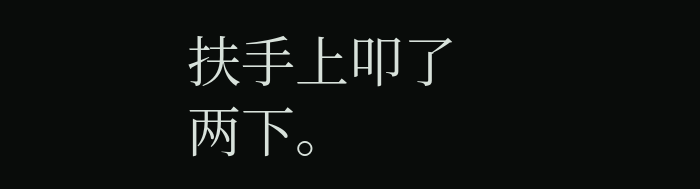扶手上叩了两下。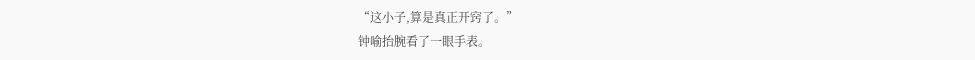“这小子,算是真正开窍了。”
钟喻抬腕看了一眼手表。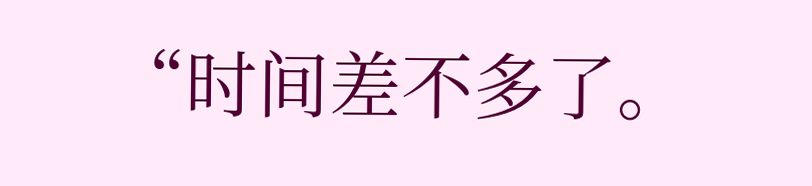“时间差不多了。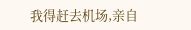我得赶去机场,亲自